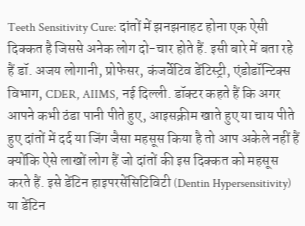Teeth Sensitivity Cure: दांतों में झनझनाहट होना एक ऐसी दिक्कत है जिससे अनेक लोग दो-चार होते हैं. इसी बारे में बता रहे हैं डॉ. अजय लोगानी, प्रोफेसर, कंजर्वेटिव डेंटिस्ट्री, एंडोडॉन्टिक्स विभाग, CDER, AIIMS, नई दिल्ली. डॉक्टर कहते हैं कि अगर आपने कभी ठंडा पानी पीते हुए, आइसक्रीम खाते हुए या चाय पीते हुए दांतों में दर्द या जिंग जैसा महसूस किया है तो आप अकेले नहीं हैं क्योंकि ऐसे लाखों लोग हैं जो दांतों की इस दिक्कत को महसूस करते हैं. इसे डेंटिन हाइपरसेंसिटिविटी (Dentin Hypersensitivity) या डेंटिन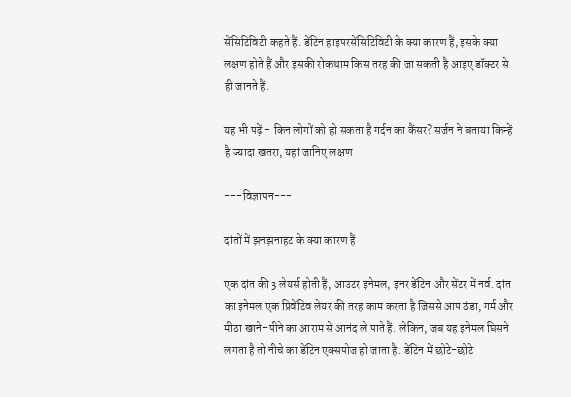सेंसिटिविटी कहते हैं. डेंटिन हाइपरसेंसिटिविटी के क्या कारण हैं, इसके क्या लक्षण होते हैं और इसकी रोकथाम किस तरह की जा सकती है आइए डॉक्टर से ही जानते हैं.

यह भी पढ़ें - किन लोगों को हो सकता है गर्दन का कैंसर? सर्जन ने बताया किन्हें है ज्यादा खतरा, यहां जानिए लक्षण

---विज्ञापन---

दांतों में झनझनाहट के क्या कारण हैं

एक दांत की 3 लेयर्स होती हैं, आउटर इनेमल, इनर डेंटिन और सेंटर में नर्व. दांत का इनेमल एक प्रिवेंटिव लेयर की तरह काम करता है जिससे आप ठंडा, गर्म और मीठा खाने-पीने का आराम से आनंद ले पाते हैं. लेकिन, जब यह इनेमल घिसने लगता है तो नीचे का डेंटिन एक्सपोज हो जाता है. डेंटिन में छोटे-छोटे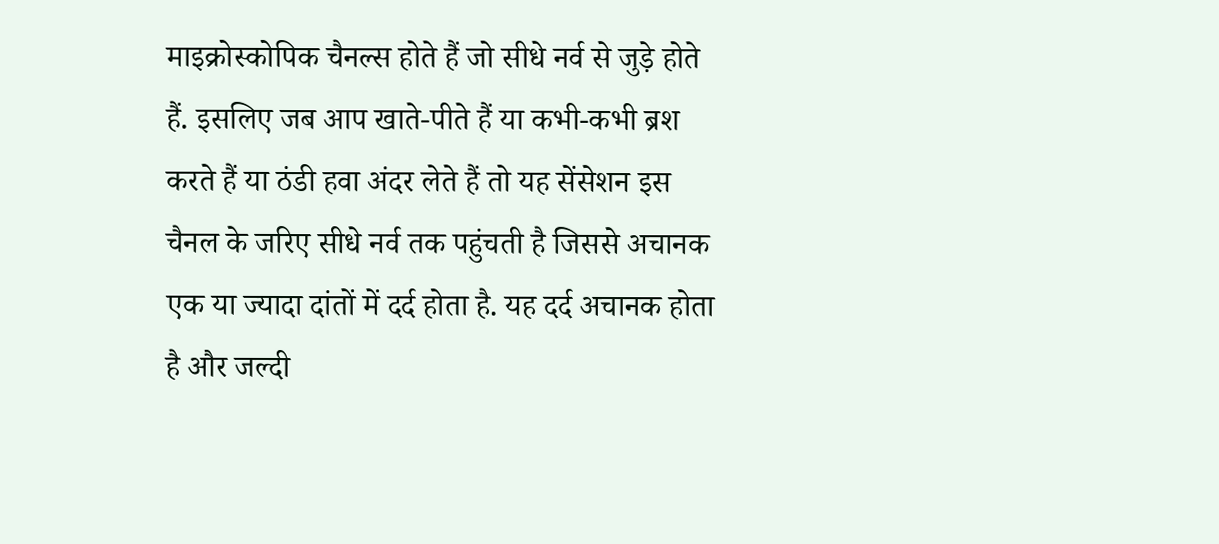माइक्रोस्कोपिक चैनल्स होते हैं जो सीधे नर्व से जुड़े होते हैं. इसलिए जब आप खाते-पीते हैं या कभी-कभी ब्रश करते हैं या ठंडी हवा अंदर लेते हैं तो यह सेंसेशन इस चैनल के जरिए सीधे नर्व तक पहुंचती है जिससे अचानक एक या ज्यादा दांतों में दर्द होता है. यह दर्द अचानक होता है और जल्दी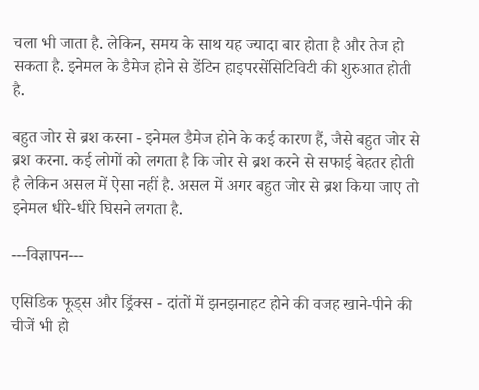चला भी जाता है. लेकिन, समय के साथ यह ज्यादा बार होता है और तेज हो सकता है. इनेमल के डैमेज होने से डेंटिन हाइपरसेंसिटिविटी की शुरुआत होती है.

बहुत जोर से ब्रश करना - इनेमल डैमेज होने के कई कारण हैं, जैसे बहुत जोर से ब्रश करना. कई लोगों को लगता है कि जोर से ब्रश करने से सफाई बेहतर होती है लेकिन असल में ऐसा नहीं है. असल में अगर बहुत जोर से ब्रश किया जाए तो इनेमल धीरे-धीरे घिसने लगता है.

---विज्ञापन---

एसिडिक फूड्स और ड्रिंक्स - दांतों में झनझनाहट होने की वजह खाने-पीने की चीजें भी हो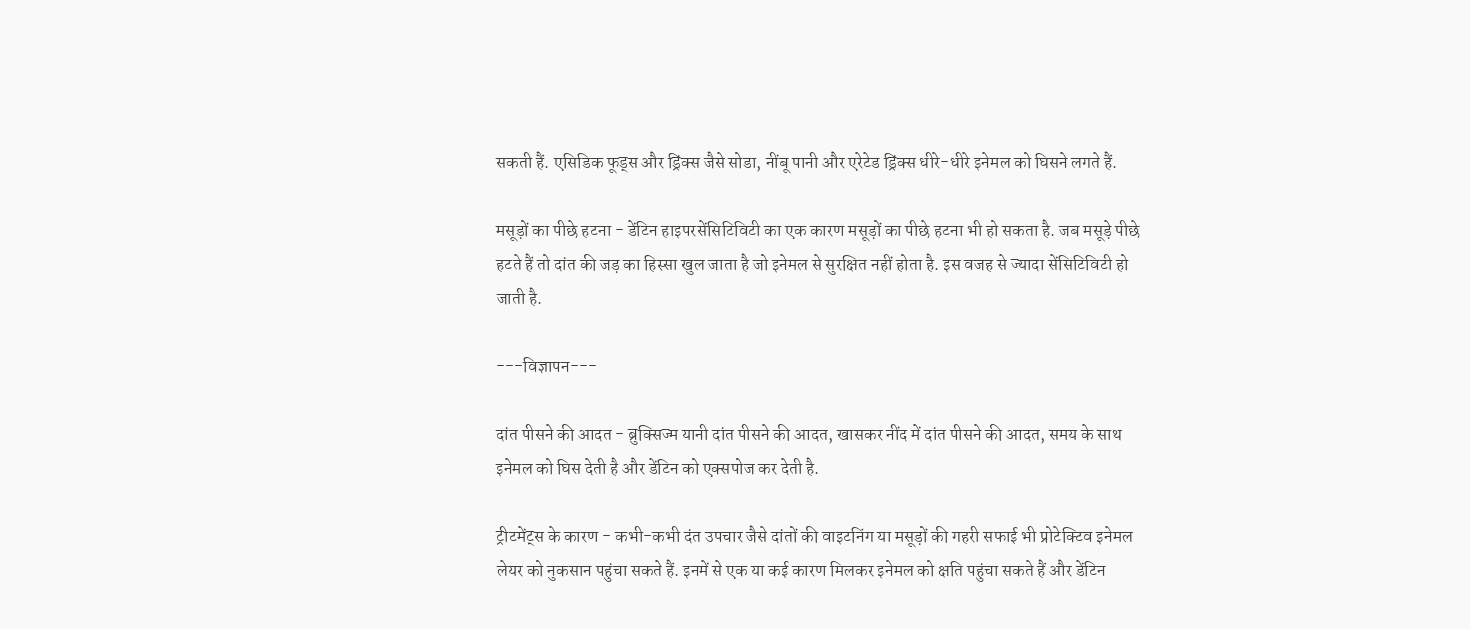सकती हैं. एसिडिक फूड्स और ड्रिंक्स जैसे सोडा, नींबू पानी और एरेटेड ड्रिंक्स धीरे-धीरे इनेमल को घिसने लगते हैं.

मसूड़ों का पीछे हटना - डेंटिन हाइपरसेंसिटिविटी का एक कारण मसूड़ों का पीछे हटना भी हो सकता है. जब मसूड़े पीछे हटते हैं तो दांत की जड़ का हिस्सा खुल जाता है जो इनेमल से सुरक्षित नहीं होता है. इस वजह से ज्यादा सेंसिटिविटी हो जाती है.

---विज्ञापन---

दांत पीसने की आदत - ब्रुक्सिज्म यानी दांत पीसने की आदत, खासकर नींद में दांत पीसने की आदत, समय के साथ इनेमल को घिस देती है और डेंटिन को एक्सपोज कर देती है.

ट्रीटमेंट्स के कारण - कभी-कभी दंत उपचार जैसे दांतों की वाइटनिंग या मसूड़ों की गहरी सफाई भी प्रोटेक्टिव इनेमल लेयर को नुकसान पहुंचा सकते हैं. इनमें से एक या कई कारण मिलकर इनेमल को क्षति पहुंचा सकते हैं और डेंटिन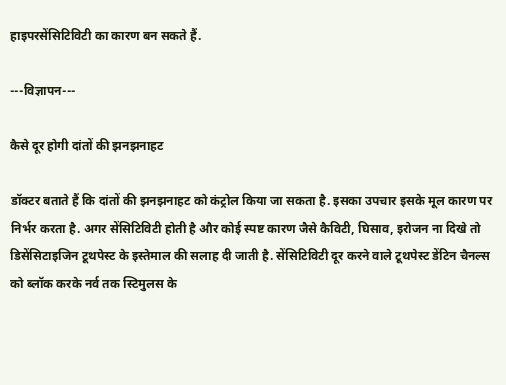हाइपरसेंसिटिविटी का कारण बन सकते हैं.

---विज्ञापन---

कैसे दूर होगी दांतों की झनझनाहट

डॉक्टर बताते हैं कि दांतों की झनझनाहट को कंट्रोल किया जा सकता है. इसका उपचार इसके मूल कारण पर निर्भर करता है. अगर सेंसिटिविटी होती है और कोई स्पष्ट कारण जैसे कैविटी, घिसाव, इरोजन ना दिखे तो डिसेंसिटाइजिन टूथपेस्ट के इस्तेमाल की सलाह दी जाती है. सेंसिटिविटी दूर करने वाले टूथपेस्ट डेंटिन चैनल्स को ब्लॉक करके नर्व तक स्टिमुलस के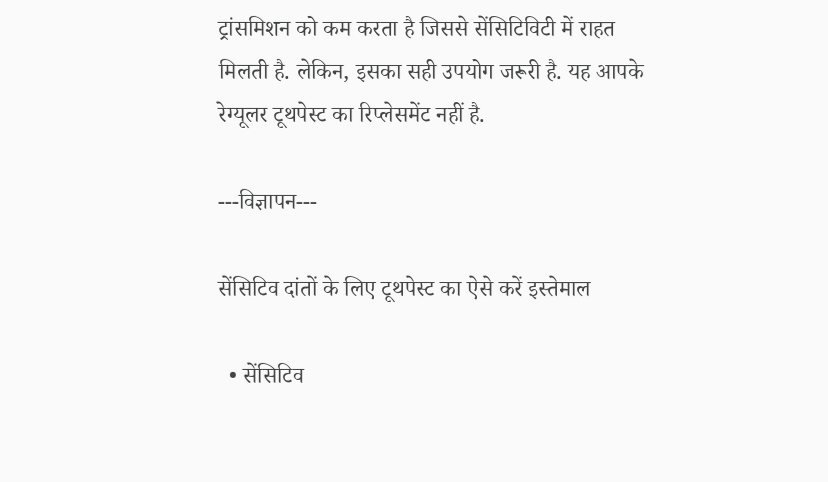ट्रांसमिशन को कम करता है जिससे सेंसिटिविटी में राहत मिलती है. लेकिन, इसका सही उपयोग जरूरी है. यह आपके रेग्यूलर टूथपेस्ट का रिप्लेसमेंट नहीं है.

---विज्ञापन---

सेंसिटिव दांतों के लिए टूथपेस्ट का ऐसे करें इस्तेमाल

  • सेंसिटिव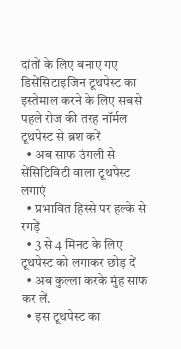दांतों के लिए बनाए गए डिसेंसिटाइजिन टूथपेस्ट का इस्तेमाल करने के लिए सबसे पहले रोज की तरह नॉर्मल टूथपेस्ट से ब्रश करें
  • अब साफ उंगली से सेंसिटिविटी वाला टूथपेस्ट लगाएं
  • प्रभावित हिस्से पर हल्के से रगड़ें
  • 3 से 4 मिनट के लिए टूथपेस्ट को लगाकर छोड़ दें
  • अब कुल्ला करके मुंह साफ कर लें.
  • इस टूथपेस्ट का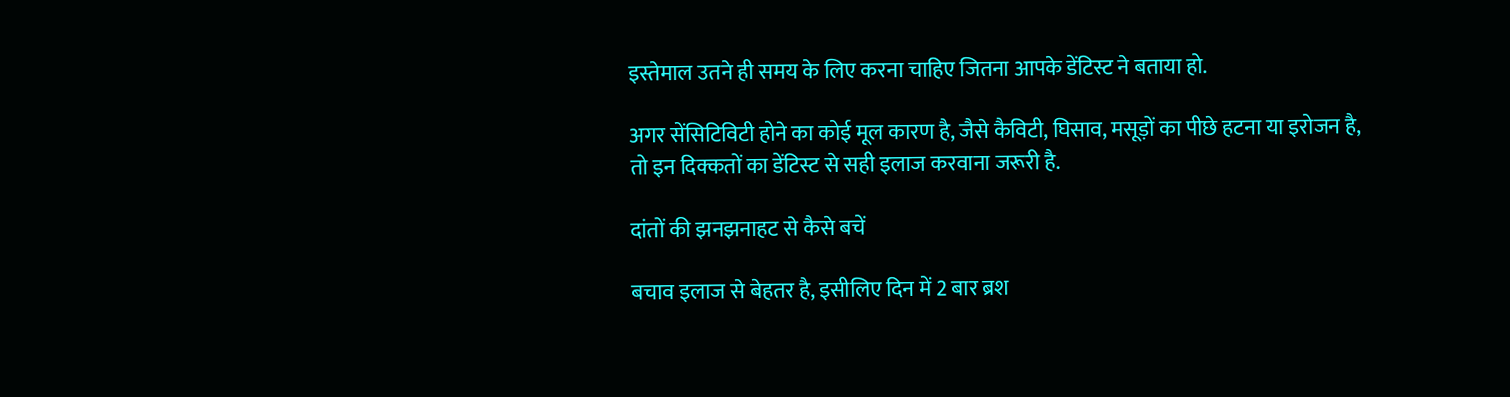इस्तेमाल उतने ही समय के लिए करना चाहिए जितना आपके डेंटिस्ट ने बताया हो.

अगर सेंसिटिविटी होने का कोई मूल कारण है, जैसे कैविटी, घिसाव, मसूड़ों का पीछे हटना या इरोजन है, तो इन दिक्कतों का डेंटिस्ट से सही इलाज करवाना जरूरी है.

दांतों की झनझनाहट से कैसे बचें

बचाव इलाज से बेहतर है, इसीलिए दिन में 2 बार ब्रश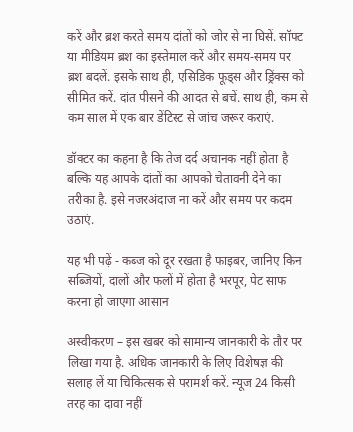करें और ब्रश करते समय दांतों को जोर से ना घिसें. सॉफ्ट या मीडियम ब्रश का इस्तेमाल करें और समय-समय पर ब्रश बदलें. इसके साथ ही, एसिडिक फूड्स और ड्रिंक्स को सीमित करें. दांत पीसने की आदत से बचें. साथ ही, कम से कम साल में एक बार डेंटिस्ट से जांच जरूर कराएं.

डॉक्टर का कहना है कि तेज दर्द अचानक नहीं होता है बल्कि यह आपके दांतों का आपको चेतावनी देने का तरीका है. इसे नजरअंदाज ना करें और समय पर कदम उठाएं.

यह भी पढ़ें - कब्ज को दूर रखता है फाइबर, जानिए किन सब्जियों, दालों और फलों में होता है भरपूर, पेट साफ करना हो जाएगा आसान

अस्वीकरण – इस खबर को सामान्य जानकारी के तौर पर लिखा गया है. अधिक जानकारी के लिए विशेषज्ञ की सलाह लें या चिकित्सक से परामर्श करें. न्यूज 24 किसी तरह का दावा नहीं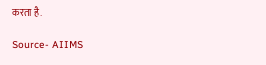करता है.

Source- AIIMS